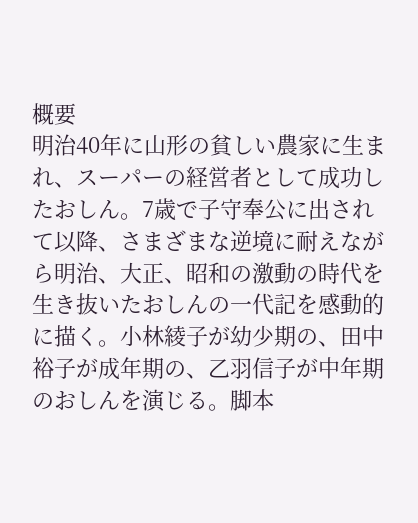概要
明治40年に山形の貧しい農家に生まれ、スーパーの経営者として成功したおしん。7歳で子守奉公に出されて以降、さまざまな逆境に耐えながら明治、大正、昭和の激動の時代を生き抜いたおしんの一代記を感動的に描く。小林綾子が幼少期の、田中裕子が成年期の、乙羽信子が中年期のおしんを演じる。脚本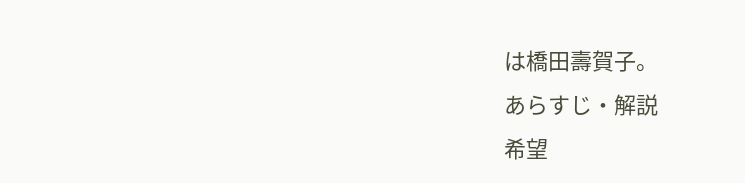は橋田壽賀子。
あらすじ・解説
希望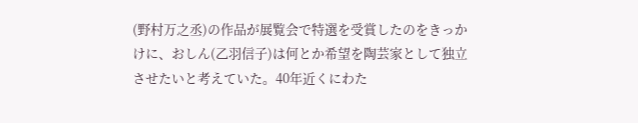(野村万之丞)の作品が展覧会で特選を受賞したのをきっかけに、おしん(乙羽信子)は何とか希望を陶芸家として独立させたいと考えていた。40年近くにわた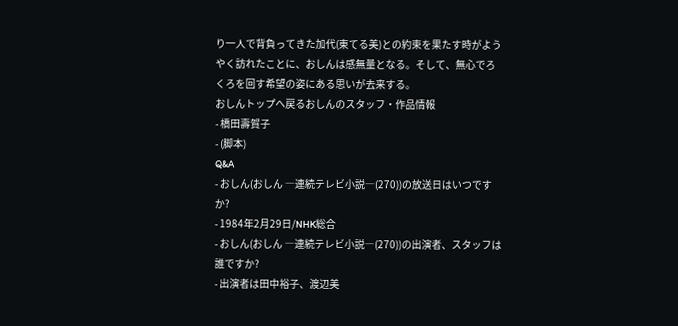り一人で背負ってきた加代(東てる美)との約束を果たす時がようやく訪れたことに、おしんは感無量となる。そして、無心でろくろを回す希望の姿にある思いが去来する。
おしんトップへ戻るおしんのスタッフ・作品情報
- 橋田壽賀子
- (脚本)
Q&A
- おしん(おしん ―連続テレビ小説―(270))の放送日はいつですか?
- 1984年2月29日/NHK総合
- おしん(おしん ―連続テレビ小説―(270))の出演者、スタッフは誰ですか?
- 出演者は田中裕子、渡辺美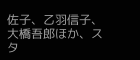佐子、乙羽信子、大橋吾郎ほか、スタ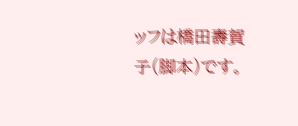ッフは橋田壽賀子(脚本)です。